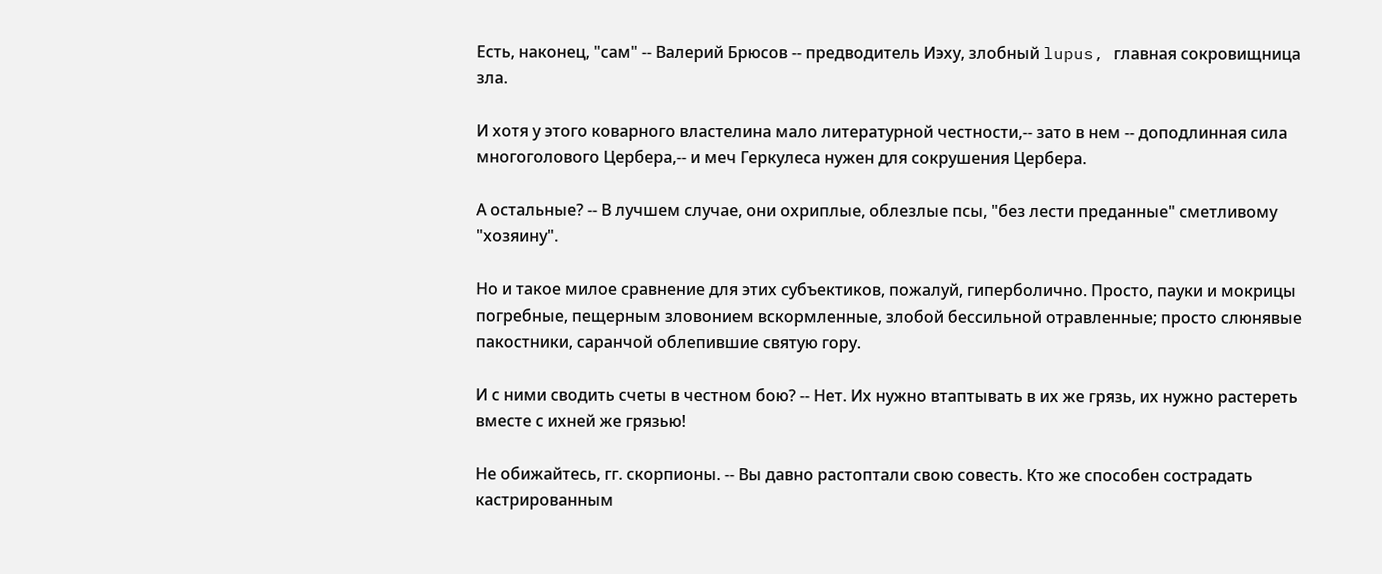Есть, наконец, "сам" -- Валерий Брюсов -- предводитель Иэху, злобный lupus, главная сокровищница зла.

И хотя у этого коварного властелина мало литературной честности,-- зато в нем -- доподлинная сила многоголового Цербера,-- и меч Геркулеса нужен для сокрушения Цербера.

А остальные? -- В лучшем случае, они охриплые, облезлые псы, "без лести преданные" сметливому "хозяину".

Но и такое милое сравнение для этих субъектиков, пожалуй, гиперболично. Просто, пауки и мокрицы погребные, пещерным зловонием вскормленные, злобой бессильной отравленные; просто слюнявые пакостники, саранчой облепившие святую гору.

И с ними сводить счеты в честном бою? -- Нет. Их нужно втаптывать в их же грязь, их нужно растереть вместе с ихней же грязью!

Не обижайтесь, гг. скорпионы. -- Вы давно растоптали свою совесть. Кто же способен сострадать кастрированным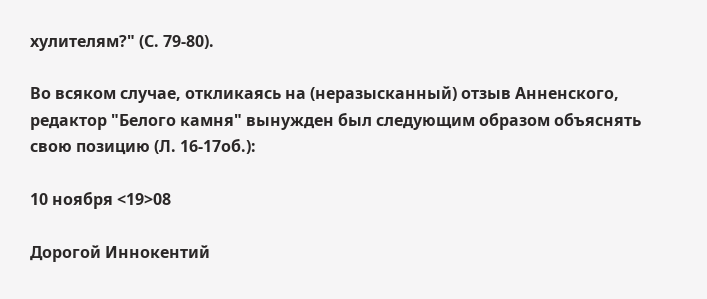хулителям?" (С. 79-80).

Во всяком случае, откликаясь на (неразысканный) отзыв Анненского, редактор "Белого камня" вынужден был следующим образом объяснять свою позицию (Л. 16-17об.):

10 ноября <19>08

Дорогой Иннокентий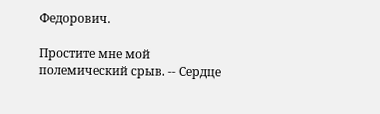Федорович.

Простите мне мой полемический срыв. -- Сердце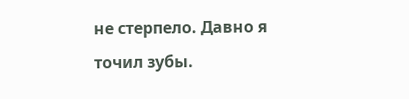не стерпело. Давно я точил зубы.